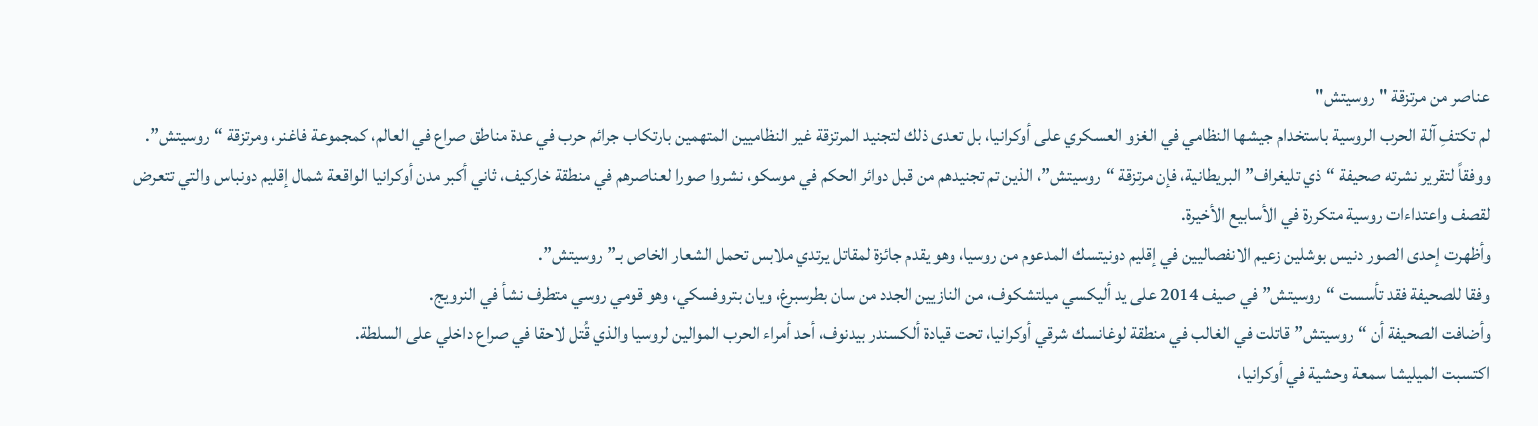عناصر من مرتزقة "روسيتش"
لم تكتفِ آلة الحرب الروسية باستخدام جيشها النظامي في الغزو العسكري على أوكرانيا، بل تعدى ذلك لتجنيد المرتزقة غير النظاميين المتهمين بارتكاب جرائم حرب في عدة مناطق صراع في العالم، كمجموعة فاغنر، ومرتزقة “روسيتش”.
ووفقاً لتقرير نشرته صحيفة “ذي تليغراف” البريطانية، فإن مرتزقة “روسيتش”، الذين تم تجنيدهم من قبل دوائر الحكم في موسكو، نشروا صورا لعناصرهم في منطقة خاركيف، ثاني أكبر مدن أوكرانيا الواقعة شمال إقليم دونباس والتي تتعرض لقصف واعتداءات روسية متكررة في الأسابيع الأخيرة.
وأظهرت إحدى الصور دنيس بوشلين زعيم الانفصاليين في إقليم دونيتسك المدعوم من روسيا، وهو يقدم جائزة لمقاتل يرتدي ملابس تحمل الشعار الخاص بـ”روسيتش”.
وفقا للصحيفة فقد تأسست “روسيتش” في صيف 2014 على يد أليكسي ميلتشكوف، من النازيين الجدد من سان بطرسبرغ، ويان بتروفسكي، وهو قومي روسي متطرف نشأ في النرويج.
وأضافت الصحيفة أن “روسيتش” قاتلت في الغالب في منطقة لوغانسك شرقي أوكرانيا، تحت قيادة ألكسندر بيدنوف، أحد أمراء الحرب الموالين لروسيا والذي قُتل لاحقا في صراع داخلي على السلطة.
اكتسبت الميليشا سمعة وحشية في أوكرانيا،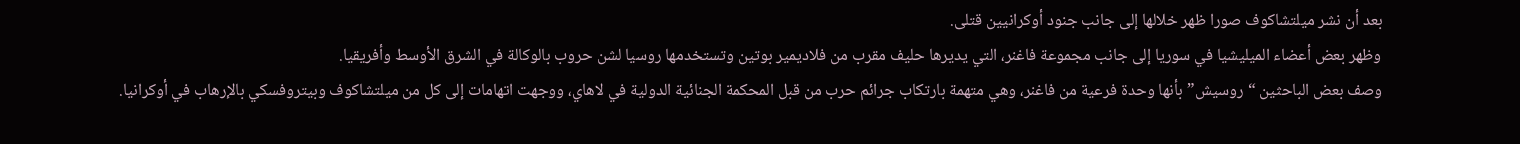بعد أن نشر ميلتشاكوف صورا ظهر خلالها إلى جانب جنود أوكرانيين قتلى.
وظهر بعض أعضاء الميليشيا في سوريا إلى جانب مجموعة فاغنر، التي يديرها حليف مقرب من فلاديمير بوتين وتستخدمها روسيا لشن حروب بالوكالة في الشرق الأوسط وأفريقيا.
وصف بعض الباحثين “روسيش” بأنها وحدة فرعية من فاغنر، وهي متهمة بارتكاب جرائم حرب من قبل المحكمة الجنائية الدولية في لاهاي، ووجهت اتهامات إلى كل من ميلتشاكوف وبيتروفسكي بالإرهاب في أوكرانيا.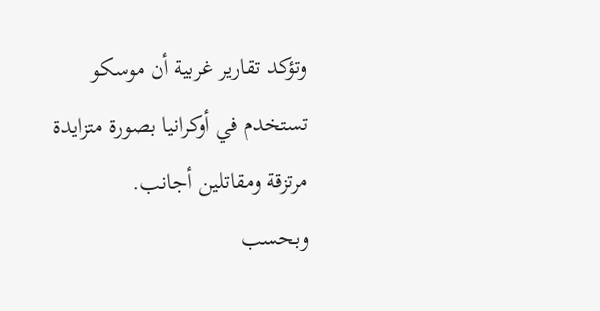وتؤكد تقارير غربية أن موسكو تستخدم في أوكرانيا بصورة متزايدة مرتزقة ومقاتلين أجانب.
وبحسب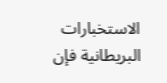الاستخبارات البريطانية فإن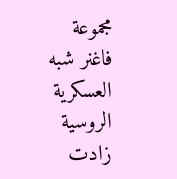مجموعة فاغنر شبه العسكرية الروسية زادت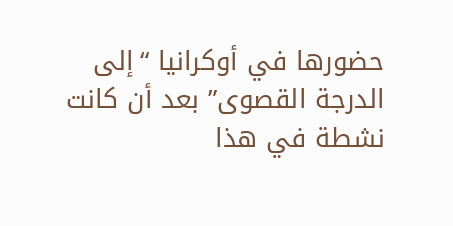حضورها في أوكرانيا “إلى الدرجة القصوى” بعد أن كانت نشطة في هذا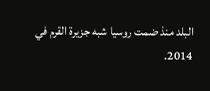البلد منذ ضمت روسيا شبه جزيرة القرم في 2014.